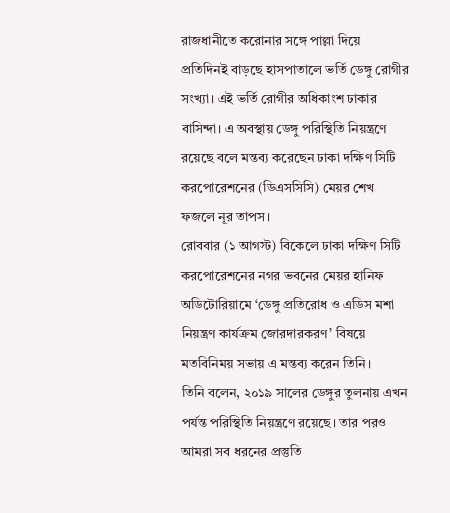রাজধানীতে করোনার সঙ্গে পাল্লা দিয়ে প্রতিদিনই বাড়ছে হাসপাতালে ভর্তি ডেঙ্গু রোগীর সংখ্যা। এই ভর্তি রোগীর অধিকাংশ ঢাকার বাসিন্দা। এ অবস্থায় ডেঙ্গু পরিস্থিতি নিয়ন্ত্রণে রয়েছে বলে মন্তব্য করেছেন ঢাকা দক্ষিণ সিটি করপোরেশনের (ডিএসসিসি) মেয়র শেখ ফজলে নূর তাপস।
রোববার (১ আগস্ট) বিকেলে ঢাকা দক্ষিণ সিটি করপোরেশনের নগর ভবনের মেয়র হানিফ অডিটোরিয়ামে ‘ডেঙ্গু প্রতিরোধ ও এডিস মশা নিয়ন্ত্রণ কার্যক্রম জোরদারকরণ’ বিষয়ে মতবিনিময় সভায় এ মন্তব্য করেন তিনি।
তিনি বলেন, ২০১৯ সালের ডেঙ্গুর তুলনায় এখন পর্যন্ত পরিস্থিতি নিয়ন্ত্রণে রয়েছে। তার পরও আমরা সব ধরনের প্রস্তুতি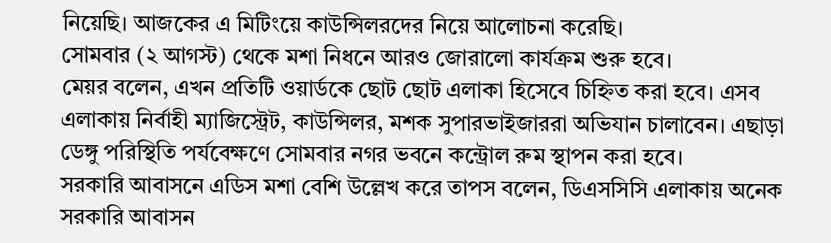নিয়েছি। আজকের এ মিটিংয়ে কাউন্সিলরদের নিয়ে আলোচনা করেছি।
সোমবার (২ আগস্ট) থেকে মশা নিধনে আরও জোরালো কার্যক্রম শুরু হবে।
মেয়র বলেন, এখন প্রতিটি ওয়ার্ডকে ছোট ছোট এলাকা হিসেবে চিহ্নিত করা হবে। এসব এলাকায় নির্বাহী ম্যাজিস্ট্রেট, কাউন্সিলর, মশক সুপারভাইজাররা অভিযান চালাবেন। এছাড়া ডেঙ্গু পরিস্থিতি পর্যবেক্ষণে সোমবার নগর ভবনে কন্ট্রোল রুম স্থাপন করা হবে।
সরকারি আবাসনে এডিস মশা বেশি উল্লেখ করে তাপস বলেন, ডিএসসিসি এলাকায় অনেক সরকারি আবাসন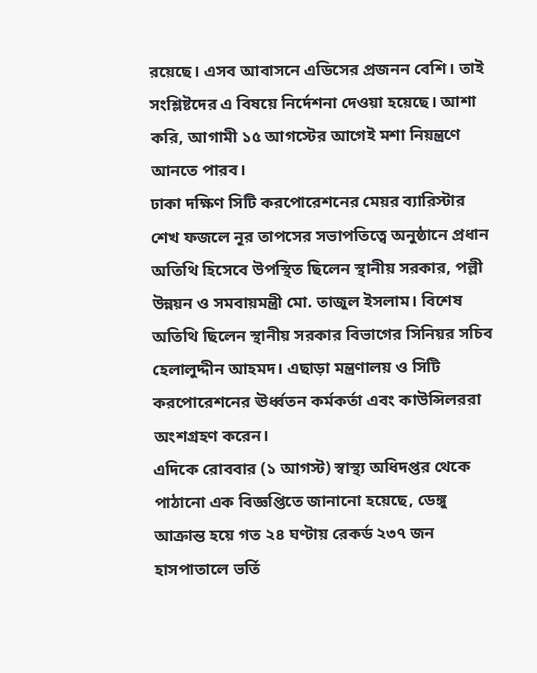রয়েছে। এসব আবাসনে এডিসের প্রজনন বেশি। তাই সংশ্লিষ্টদের এ বিষয়ে নির্দেশনা দেওয়া হয়েছে। আশা করি, আগামী ১৫ আগস্টের আগেই মশা নিয়ন্ত্রণে আনতে পারব।
ঢাকা দক্ষিণ সিটি করপোরেশনের মেয়র ব্যারিস্টার শেখ ফজলে নূর তাপসের সভাপতিত্বে অনুষ্ঠানে প্রধান অতিথি হিসেবে উপস্থিত ছিলেন স্থানীয় সরকার, পল্লী উন্নয়ন ও সমবায়মন্ত্রী মো. তাজুল ইসলাম। বিশেষ অতিথি ছিলেন স্থানীয় সরকার বিভাগের সিনিয়র সচিব হেলালুদ্দীন আহমদ। এছাড়া মন্ত্রণালয় ও সিটি করপোরেশনের ঊর্ধ্বতন কর্মকর্তা এবং কাউন্সিলররা অংশগ্রহণ করেন।
এদিকে রোববার (১ আগস্ট) স্বাস্থ্য অধিদপ্তর থেকে পাঠানো এক বিজ্ঞপ্তিতে জানানো হয়েছে, ডেঙ্গু আক্রান্ত হয়ে গত ২৪ ঘণ্টায় রেকর্ড ২৩৭ জন হাসপাতালে ভর্তি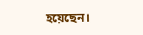হয়েছেন।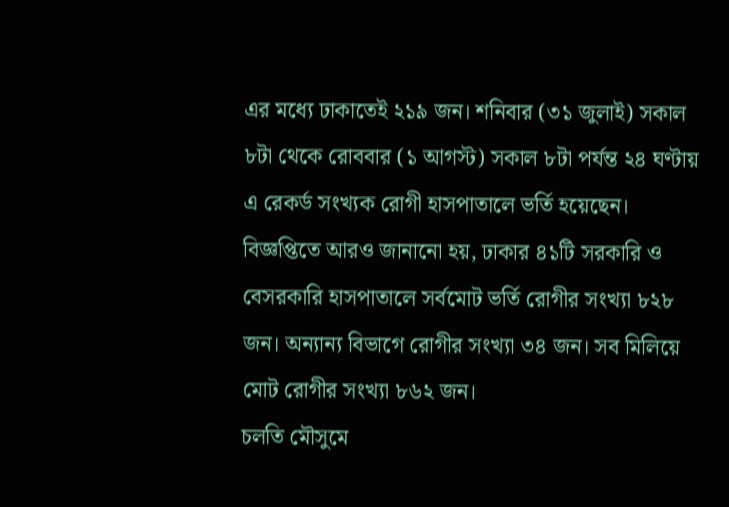এর মধ্যে ঢাকাতেই ২১৯ জন। শনিবার (৩১ জুলাই) সকাল ৮টা থেকে রোববার (১ আগস্ট) সকাল ৮টা পর্যন্ত ২৪ ঘণ্টায় এ রেকর্ড সংখ্যক রোগী হাসপাতালে ভর্তি হয়েছেন।
বিজ্ঞপ্তিতে আরও জানানো হয়, ঢাকার ৪১টি সরকারি ও বেসরকারি হাসপাতালে সর্বমোট ভর্তি রোগীর সংখ্যা ৮২৮ জন। অন্যান্য বিভাগে রোগীর সংখ্যা ৩৪ জন। সব মিলিয়ে মোট রোগীর সংখ্যা ৮৬২ জন।
চলতি মৌসুমে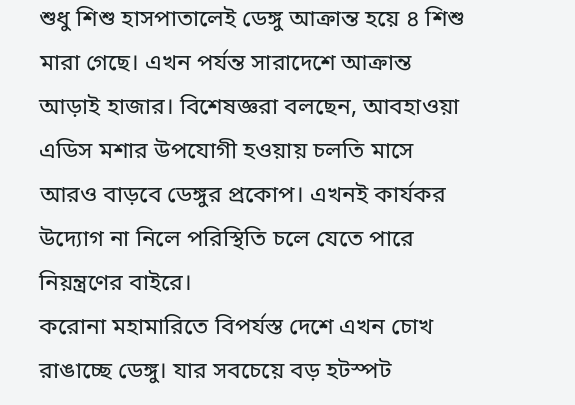শুধু শিশু হাসপাতালেই ডেঙ্গু আক্রান্ত হয়ে ৪ শিশু মারা গেছে। এখন পর্যন্ত সারাদেশে আক্রান্ত আড়াই হাজার। বিশেষজ্ঞরা বলছেন, আবহাওয়া এডিস মশার উপযোগী হওয়ায় চলতি মাসে আরও বাড়বে ডেঙ্গুর প্রকোপ। এখনই কার্যকর উদ্যোগ না নিলে পরিস্থিতি চলে যেতে পারে নিয়ন্ত্রণের বাইরে।
করোনা মহামারিতে বিপর্যস্ত দেশে এখন চোখ রাঙাচ্ছে ডেঙ্গু। যার সবচেয়ে বড় হটস্পট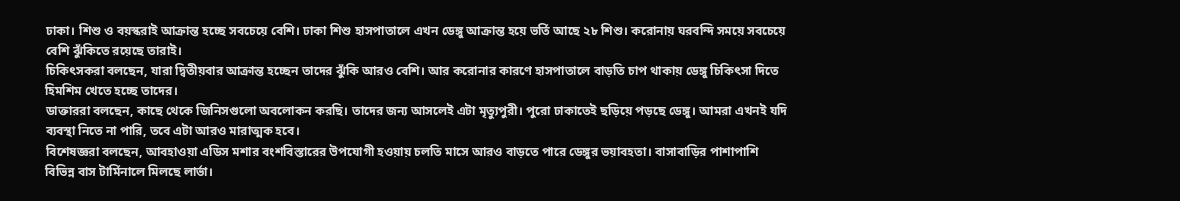ঢাকা। শিশু ও বয়স্করাই আক্রান্ত হচ্ছে সবচেয়ে বেশি। ঢাকা শিশু হাসপাতালে এখন ডেঙ্গু আক্রান্ত হয়ে ভর্তি আছে ২৮ শিশু। করোনায় ঘরবন্দি সময়ে সবচেয়ে বেশি ঝুঁকিতে রয়েছে তারাই।
চিকিৎসকরা বলছেন, যারা দ্বিতীয়বার আক্রান্ত হচ্ছেন তাদের ঝুঁকি আরও বেশি। আর করোনার কারণে হাসপাতালে বাড়তি চাপ থাকায় ডেঙ্গু চিকিৎসা দিতে হিমশিম খেতে হচ্ছে তাদের।
ডাক্তাররা বলছেন, কাছে থেকে জিনিসগুলো অবলোকন করছি। তাদের জন্য আসলেই এটা মৃত্যুপুরী। পুরো ঢাকাতেই ছড়িয়ে পড়ছে ডেঙ্গু। আমরা এখনই যদি ব্যবস্থা নিতে না পারি, তবে এটা আরও মারাত্মক হবে।
বিশেষজ্ঞরা বলছেন, আবহাওয়া এডিস মশার বংশবিস্তারের উপযোগী হওয়ায় চলতি মাসে আরও বাড়তে পারে ডেঙ্গুর ভয়াবহতা। বাসাবাড়ির পাশাপাশি বিভিন্ন বাস টার্মিনালে মিলছে লার্ভা।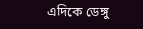এদিকে ডেঙ্গু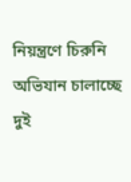নিয়ন্ত্রণে চিরুনি অভিযান চালাচ্ছে দুই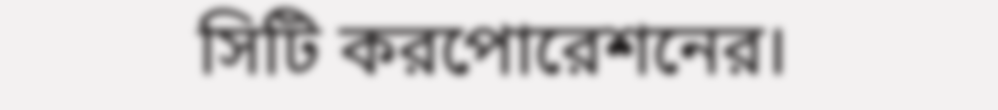সিটি করপোরেশনের।